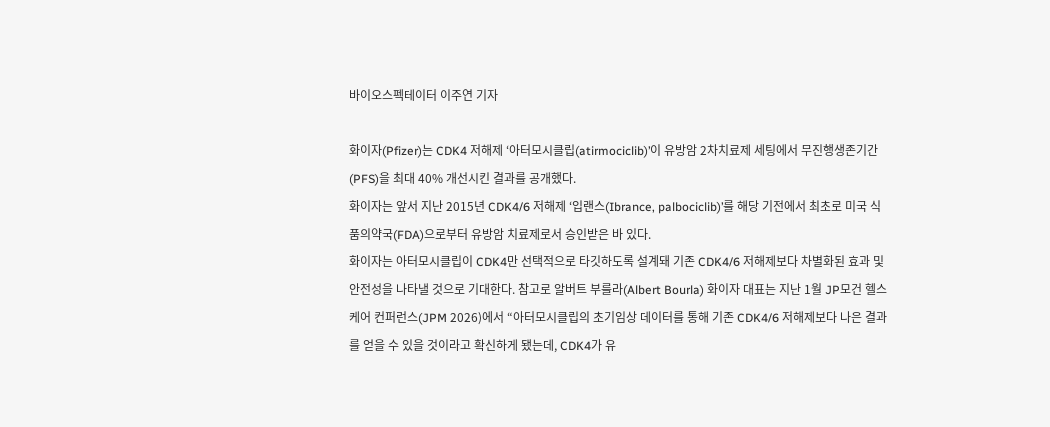바이오스펙테이터 이주연 기자

화이자(Pfizer)는 CDK4 저해제 ‘아터모시클립(atirmociclib)’이 유방암 2차치료제 세팅에서 무진행생존기간(PFS)을 최대 40% 개선시킨 결과를 공개했다.
화이자는 앞서 지난 2015년 CDK4/6 저해제 ‘입랜스(Ibrance, palbociclib)’를 해당 기전에서 최초로 미국 식품의약국(FDA)으로부터 유방암 치료제로서 승인받은 바 있다.
화이자는 아터모시클립이 CDK4만 선택적으로 타깃하도록 설계돼 기존 CDK4/6 저해제보다 차별화된 효과 및 안전성을 나타낼 것으로 기대한다. 참고로 알버트 부를라(Albert Bourla) 화이자 대표는 지난 1월 JP모건 헬스케어 컨퍼런스(JPM 2026)에서 “아터모시클립의 초기임상 데이터를 통해 기존 CDK4/6 저해제보다 나은 결과를 얻을 수 있을 것이라고 확신하게 됐는데, CDK4가 유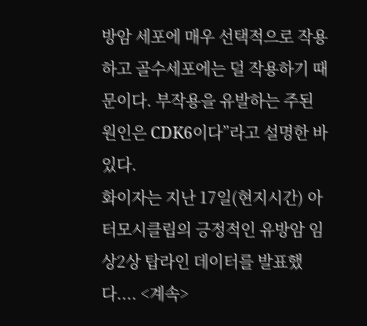방암 세포에 매우 선택적으로 작용하고 골수세포에는 덜 작용하기 때문이다. 부작용을 유발하는 주된 원인은 CDK6이다”라고 설명한 바 있다.
화이자는 지난 17일(현지시간) 아터모시클립의 긍정적인 유방암 임상2상 탑라인 데이터를 발표했다.... <계속>